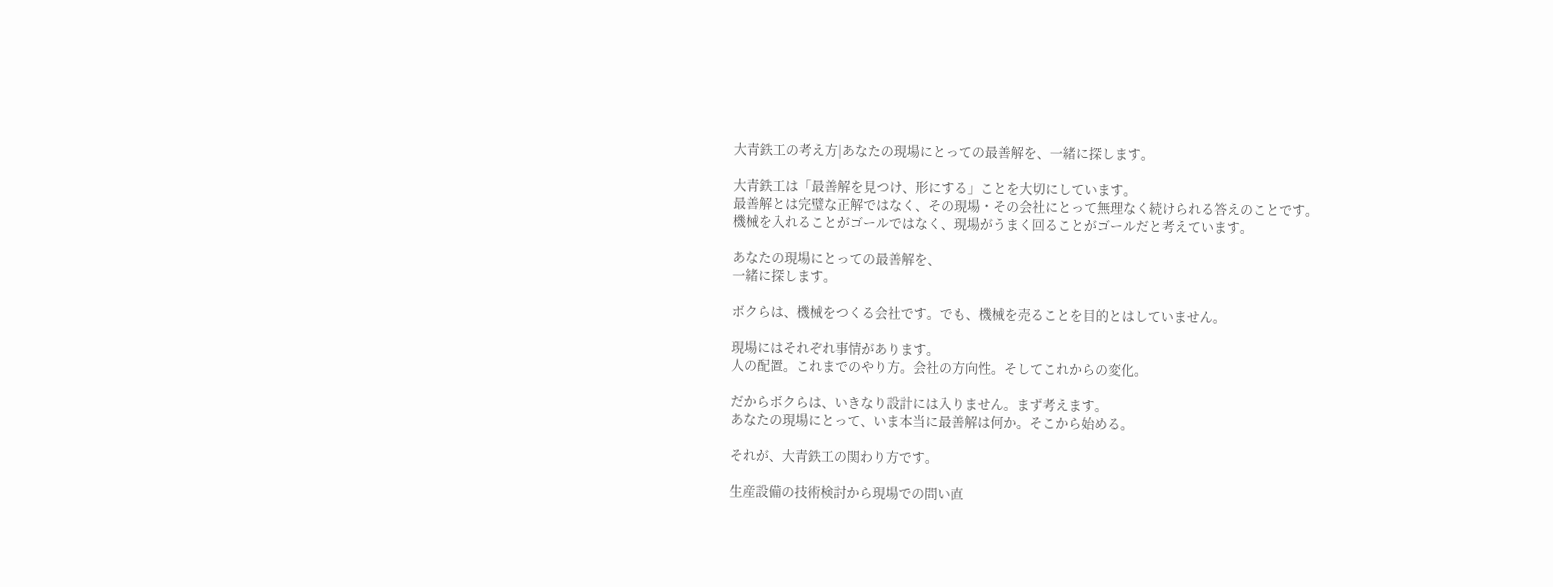大青鉄工の考え方|あなたの現場にとっての最善解を、一緒に探します。

大青鉄工は「最善解を見つけ、形にする」ことを大切にしています。
最善解とは完璧な正解ではなく、その現場・その会社にとって無理なく続けられる答えのことです。
機械を入れることがゴールではなく、現場がうまく回ることがゴールだと考えています。

あなたの現場にとっての最善解を、
一緒に探します。

ボクらは、機械をつくる会社です。でも、機械を売ることを目的とはしていません。

現場にはそれぞれ事情があります。
人の配置。これまでのやり方。会社の方向性。そしてこれからの変化。

だからボクらは、いきなり設計には入りません。まず考えます。
あなたの現場にとって、いま本当に最善解は何か。そこから始める。

それが、大青鉄工の関わり方です。

生産設備の技術検討から現場での問い直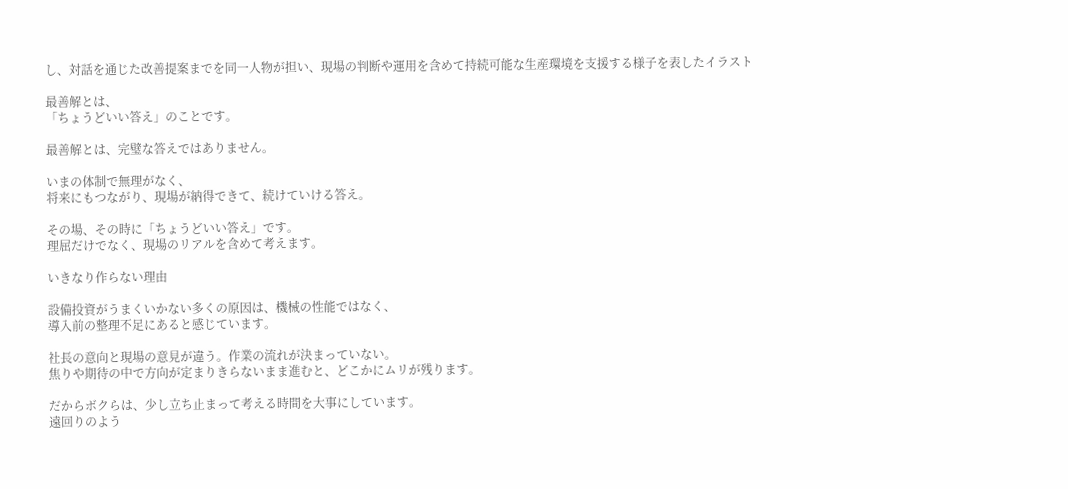し、対話を通じた改善提案までを同一人物が担い、現場の判断や運用を含めて持続可能な生産環境を支援する様子を表したイラスト

最善解とは、
「ちょうどいい答え」のことです。

最善解とは、完璧な答えではありません。

いまの体制で無理がなく、
将来にもつながり、現場が納得できて、続けていける答え。

その場、その時に「ちょうどいい答え」です。
理屈だけでなく、現場のリアルを含めて考えます。

いきなり作らない理由

設備投資がうまくいかない多くの原因は、機械の性能ではなく、
導入前の整理不足にあると感じています。

社長の意向と現場の意見が違う。作業の流れが決まっていない。
焦りや期待の中で方向が定まりきらないまま進むと、どこかにムリが残ります。

だからボクらは、少し立ち止まって考える時間を大事にしています。
遠回りのよう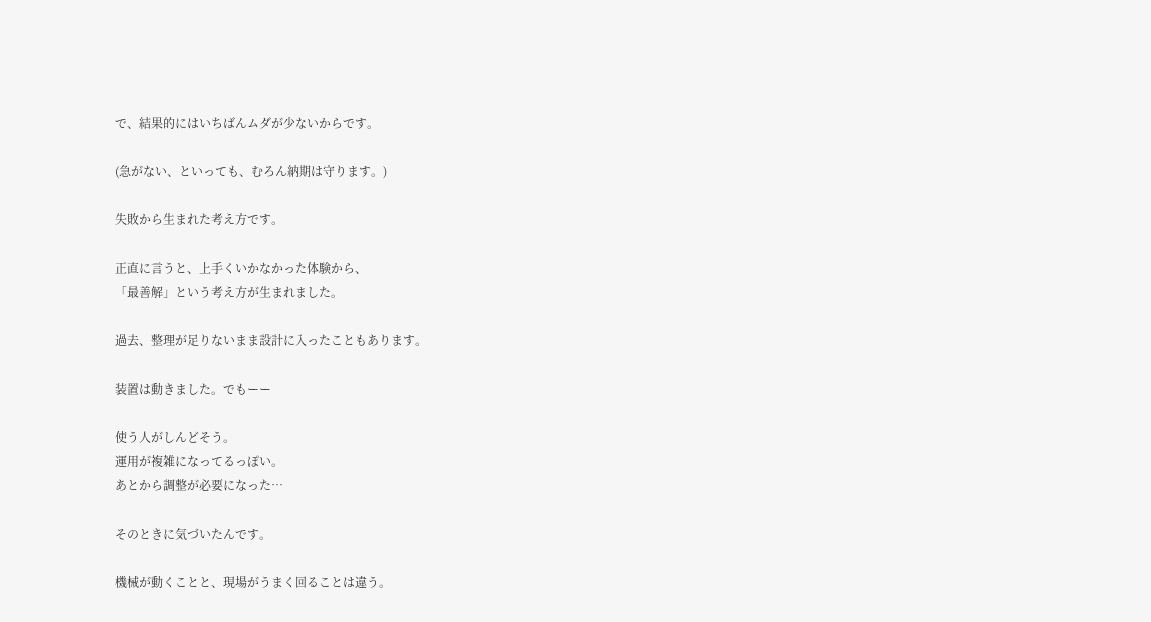で、結果的にはいちばんムダが少ないからです。

(急がない、といっても、むろん納期は守ります。)

失敗から生まれた考え方です。

正直に言うと、上手くいかなかった体験から、
「最善解」という考え方が生まれました。

過去、整理が足りないまま設計に入ったこともあります。

装置は動きました。でもーー

使う人がしんどそう。
運用が複雑になってるっぽい。
あとから調整が必要になった…

そのときに気づいたんです。

機械が動くことと、現場がうまく回ることは違う。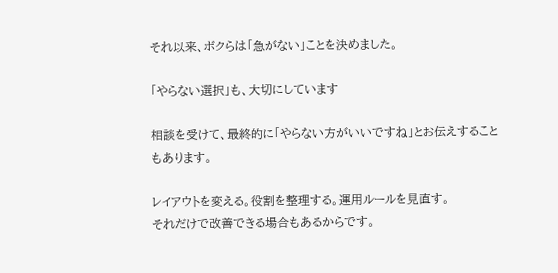それ以来、ボクらは「急がない」ことを決めました。

「やらない選択」も、大切にしています

相談を受けて、最終的に「やらない方がいいですね」とお伝えすることもあります。

レイアウトを変える。役割を整理する。運用ルールを見直す。
それだけで改善できる場合もあるからです。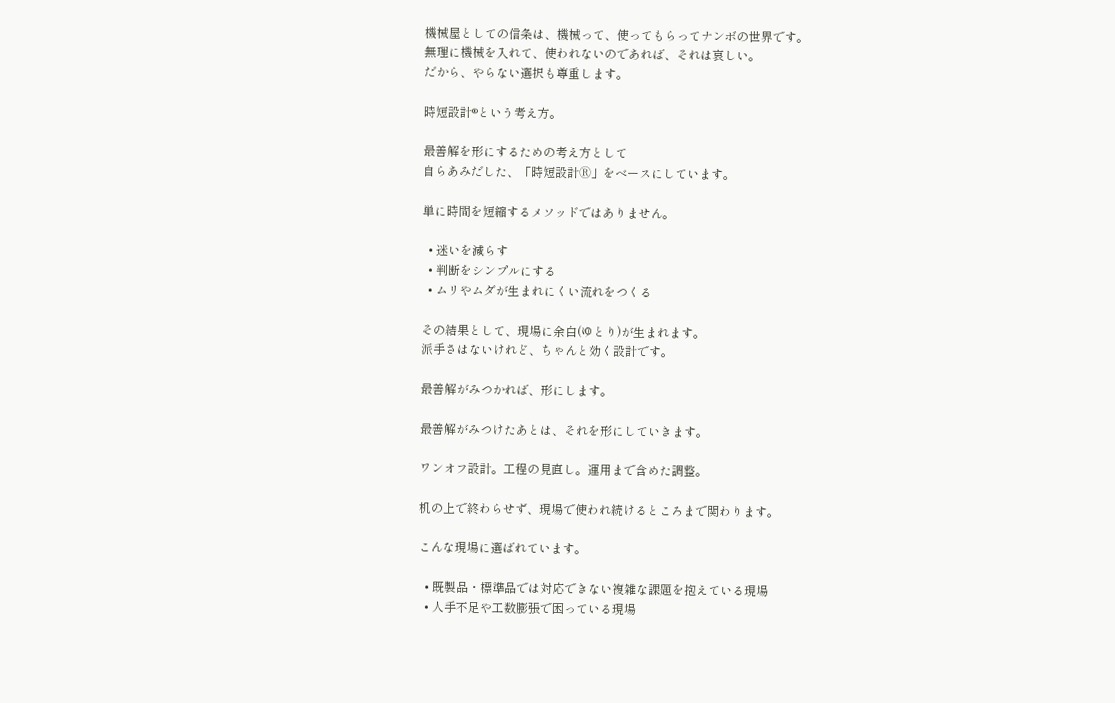機械屋としての信条は、機械って、使ってもらってナンボの世界です。
無理に機械を入れて、使われないのであれば、それは哀しい。
だから、やらない選択も尊重します。

時短設計®という考え方。

最善解を形にするための考え方として
自らあみだした、「時短設計Ⓡ」をベースにしています。

単に時間を短縮するメソッドではありません。

  • 迷いを減らす
  • 判断をシンプルにする
  • ムリやムダが生まれにくい流れをつくる

その結果として、現場に余白(ゆとり)が生まれます。
派手さはないけれど、ちゃんと効く設計です。

最善解がみつかれば、形にします。

最善解がみつけたあとは、それを形にしていきます。

ワンオフ設計。工程の見直し。運用まで含めた調整。

机の上で終わらせず、現場で使われ続けるところまで関わります。

こんな現場に選ばれています。

  • 既製品・標準品では対応できない複雑な課題を抱えている現場
  • 人手不足や工数膨張で困っている現場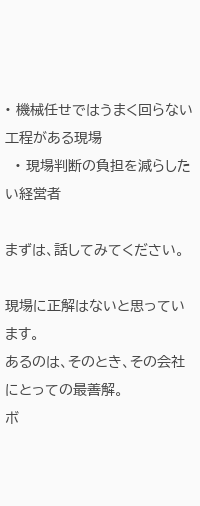• 機械任せではうまく回らない工程がある現場
  • 現場判断の負担を減らしたい経営者

まずは、話してみてください。

現場に正解はないと思っています。
あるのは、そのとき、その会社にとっての最善解。
ボ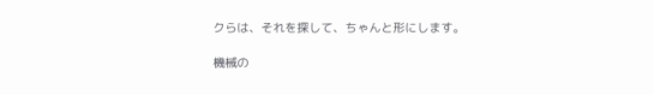クらは、それを探して、ちゃんと形にします。

機械の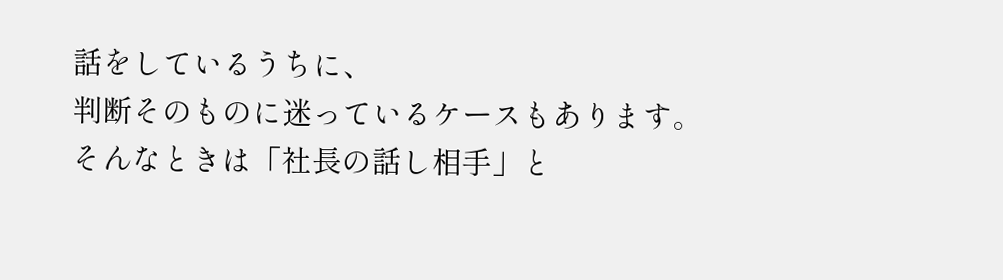話をしているうちに、
判断そのものに迷っているケースもあります。
そんなときは「社長の話し相手」と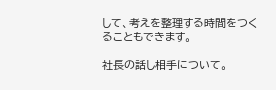して、考えを整理する時間をつくることもできます。

社長の話し相手について。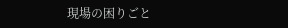現場の困りごと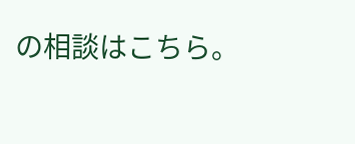の相談はこちら。